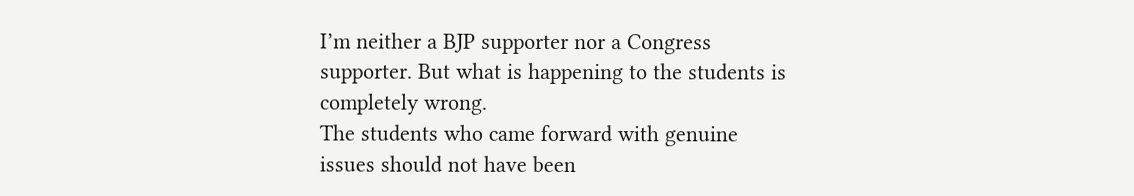I’m neither a BJP supporter nor a Congress supporter. But what is happening to the students is completely wrong.
The students who came forward with genuine issues should not have been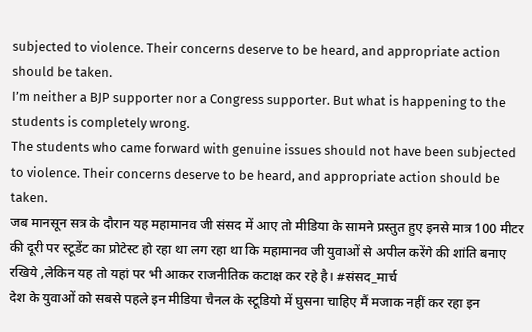subjected to violence. Their concerns deserve to be heard, and appropriate action should be taken.
I’m neither a BJP supporter nor a Congress supporter. But what is happening to the students is completely wrong.
The students who came forward with genuine issues should not have been subjected to violence. Their concerns deserve to be heard, and appropriate action should be taken.
जब मानसून सत्र के दौरान यह महामानव जी संसद में आए तो मीडिया के सामने प्रस्तुत हुए इनसे मात्र 100 मीटर की दूरी पर स्टूडेंट का प्रोटेस्ट हो रहा था लग रहा था कि महामानव जी युवाओं से अपील करेंगे की शांति बनाए रखिये ,लेकिन यह तो यहां पर भी आकर राजनीतिक कटाक्ष कर रहे है। #संसद_मार्च
देश के युवाओं को सबसे पहले इन मीडिया चैनल के स्टूडियो में घुसना चाहिए मैं मजाक नहीं कर रहा इन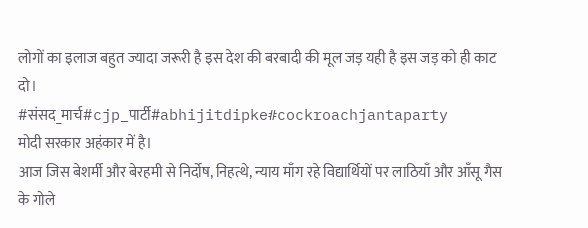लोगों का इलाज बहुत ज्यादा जरूरी है इस देश की बरबादी की मूल जड़ यही है इस जड़ को ही काट दो।
#संसद_मार्च#cjp_पार्टी#abhijitdipke#cockroachjantaparty
मोदी सरकार अहंकार में है।
आज जिस बेशर्मी और बेरहमी से निर्दोष, निहत्थे, न्याय माँग रहे विद्यार्थियों पर लाठियाँ और आँसू गैस के गोले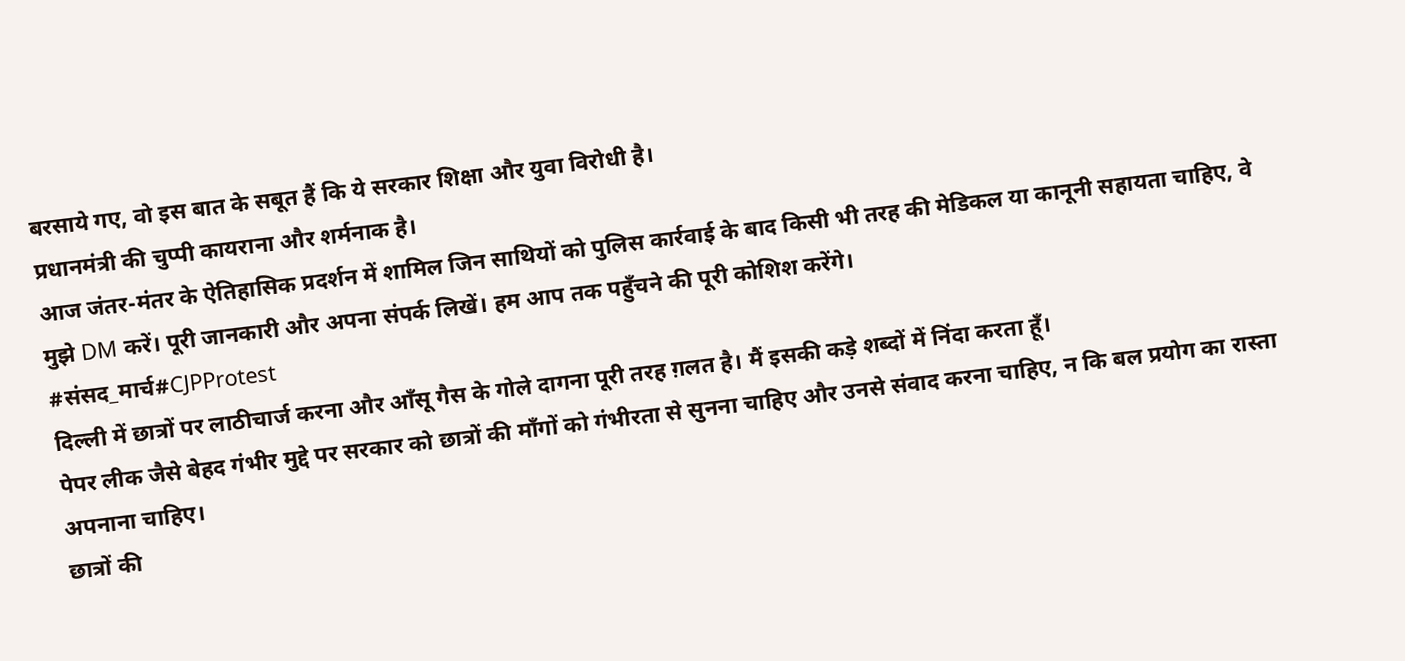बरसाये गए, वो इस बात के सबूत हैं कि ये सरकार शिक्षा और युवा विरोधी है।
प्रधानमंत्री की चुप्पी कायराना और शर्मनाक है।
आज जंतर-मंतर के ऐतिहासिक प्रदर्शन में शामिल जिन साथियों को पुलिस कार्रवाई के बाद किसी भी तरह की मेडिकल या कानूनी सहायता चाहिए, वे मुझे DM करें। पूरी जानकारी और अपना संपर्क लिखें। हम आप तक पहुँचने की पूरी कोशिश करेंगे।
#संसद_मार्च#CJPProtest
दिल्ली में छात्रों पर लाठीचार्ज करना और आँसू गैस के गोले दागना पूरी तरह ग़लत है। मैं इसकी कड़े शब्दों में निंदा करता हूँ।
पेपर लीक जैसे बेहद गंभीर मुद्दे पर सरकार को छात्रों की माँगों को गंभीरता से सुनना चाहिए और उनसे संवाद करना चाहिए, न कि बल प्रयोग का रास्ता अपनाना चाहिए।
छात्रों की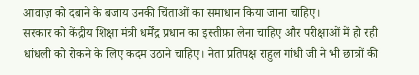आवाज़ को दबाने के बजाय उनकी चिंताओं का समाधान किया जाना चाहिए।
सरकार को केंद्रीय शिक्षा मंत्री धर्मेंद्र प्रधान का इस्तीफ़ा लेना चाहिए और परीक्षाओं में हो रही धांधली को रोकने के लिए कदम उठाने चाहिए। नेता प्रतिपक्ष राहुल गांधी जी ने भी छात्रों की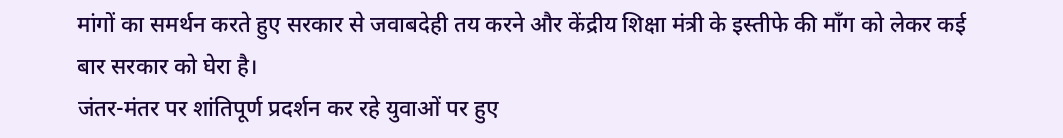मांगों का समर्थन करते हुए सरकार से जवाबदेही तय करने और केंद्रीय शिक्षा मंत्री के इस्तीफे की माँग को लेकर कई बार सरकार को घेरा है।
जंतर-मंतर पर शांतिपूर्ण प्रदर्शन कर रहे युवाओं पर हुए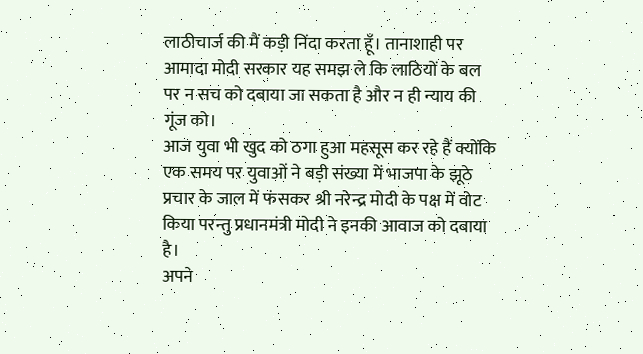लाठीचार्ज की मैं कड़ी निंदा करता हूँ। तानाशाही पर आमादा मोदी सरकार यह समझ ले कि लाठियों के बल पर न सच को दबाया जा सकता है और न ही न्याय की गूंज को।
आज युवा भी खुद को ठगा हुआ महसूस कर रहे हैं क्योंकि एक समय पर युवाओं ने बड़ी संख्या में भाजपा के झूठे प्रचार के जाल में फंसकर श्री नरेन्द्र मोदी के पक्ष में वोट किया परन्तु प्रधानमंत्री मोदी ने इनकी आवाज को दबाया है।
अपने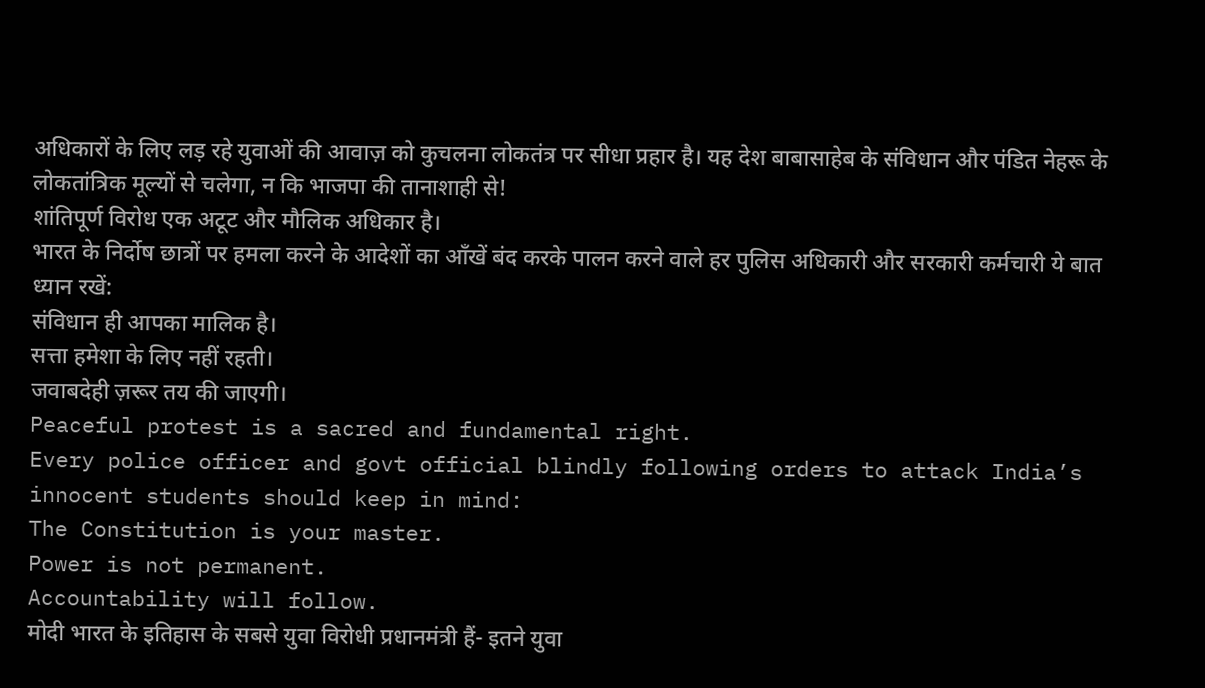अधिकारों के लिए लड़ रहे युवाओं की आवाज़ को कुचलना लोकतंत्र पर सीधा प्रहार है। यह देश बाबासाहेब के संविधान और पंडित नेहरू के लोकतांत्रिक मूल्यों से चलेगा, न कि भाजपा की तानाशाही से!
शांतिपूर्ण विरोध एक अटूट और मौलिक अधिकार है।
भारत के निर्दोष छात्रों पर हमला करने के आदेशों का आँखें बंद करके पालन करने वाले हर पुलिस अधिकारी और सरकारी कर्मचारी ये बात ध्यान रखें:
संविधान ही आपका मालिक है।
सत्ता हमेशा के लिए नहीं रहती।
जवाबदेही ज़रूर तय की जाएगी।
Peaceful protest is a sacred and fundamental right.
Every police officer and govt official blindly following orders to attack India’s innocent students should keep in mind:
The Constitution is your master.
Power is not permanent.
Accountability will follow.
मोदी भारत के इतिहास के सबसे युवा विरोधी प्रधानमंत्री हैं- इतने युवा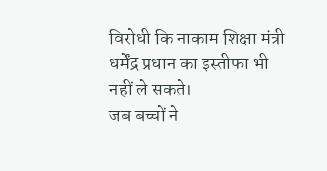विरोधी कि नाकाम शिक्षा मंत्री धर्मेंद्र प्रधान का इस्तीफा भी नहीं ले सकते।
जब बच्चों ने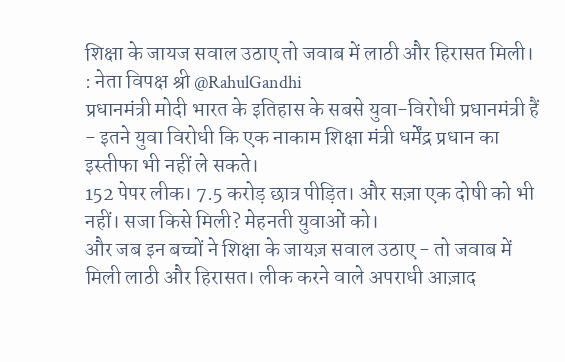शिक्षा के जायज सवाल उठाए तो जवाब में लाठी और हिरासत मिली।
: नेता विपक्ष श्री @RahulGandhi
प्रधानमंत्री मोदी भारत के इतिहास के सबसे युवा-विरोधी प्रधानमंत्री हैं - इतने युवा विरोधी कि एक नाकाम शिक्षा मंत्री धर्मेंद्र प्रधान का इस्तीफा भी नहीं ले सकते।
152 पेपर लीक। 7.5 करोड़ छात्र पीड़ित। और सज़ा एक दोषी को भी नहीं। सजा किसे मिली? मेहनती युवाओं को।
और जब इन बच्चों ने शिक्षा के जायज़ सवाल उठाए - तो जवाब में मिली लाठी और हिरासत। लीक करने वाले अपराधी आज़ाद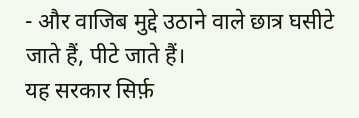- और वाजिब मुद्दे उठाने वाले छात्र घसीटे जाते हैं, पीटे जाते हैं।
यह सरकार सिर्फ़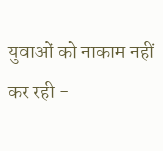युवाओं को नाकाम नहीं कर रही -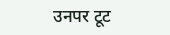उनपर टूट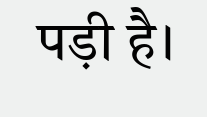पड़ी है।